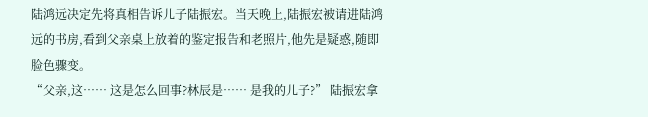陆鸿远决定先将真相告诉儿子陆振宏。当天晚上,陆振宏被请进陆鸿远的书房,看到父亲桌上放着的鉴定报告和老照片,他先是疑惑,随即脸色骤变。
“父亲,这…… 这是怎么回事?林辰是…… 是我的儿子?” 陆振宏拿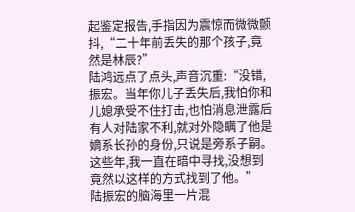起鉴定报告,手指因为震惊而微微颤抖,“二十年前丢失的那个孩子,竟然是林辰?”
陆鸿远点了点头,声音沉重:“没错,振宏。当年你儿子丢失后,我怕你和儿媳承受不住打击,也怕消息泄露后有人对陆家不利,就对外隐瞒了他是嫡系长孙的身份,只说是旁系子嗣。这些年,我一直在暗中寻找,没想到竟然以这样的方式找到了他。”
陆振宏的脑海里一片混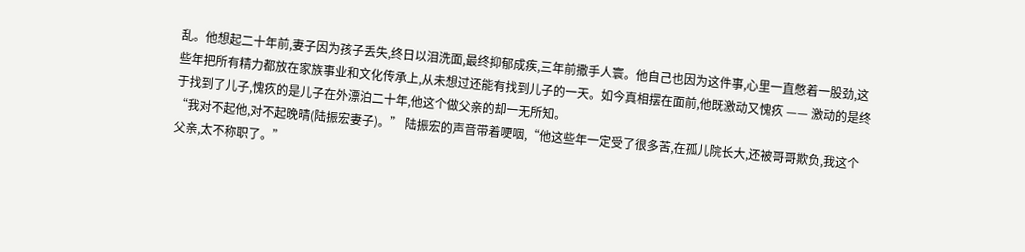乱。他想起二十年前,妻子因为孩子丢失,终日以泪洗面,最终抑郁成疾,三年前撒手人寰。他自己也因为这件事,心里一直憋着一股劲,这些年把所有精力都放在家族事业和文化传承上,从未想过还能有找到儿子的一天。如今真相摆在面前,他既激动又愧疚 —— 激动的是终于找到了儿子,愧疚的是儿子在外漂泊二十年,他这个做父亲的却一无所知。
“我对不起他,对不起晚晴(陆振宏妻子)。” 陆振宏的声音带着哽咽,“他这些年一定受了很多苦,在孤儿院长大,还被哥哥欺负,我这个父亲,太不称职了。”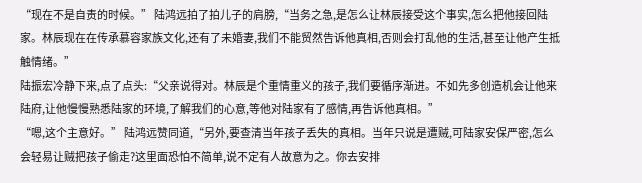“现在不是自责的时候。” 陆鸿远拍了拍儿子的肩膀,“当务之急,是怎么让林辰接受这个事实,怎么把他接回陆家。林辰现在在传承慕容家族文化,还有了未婚妻,我们不能贸然告诉他真相,否则会打乱他的生活,甚至让他产生抵触情绪。”
陆振宏冷静下来,点了点头:“父亲说得对。林辰是个重情重义的孩子,我们要循序渐进。不如先多创造机会让他来陆府,让他慢慢熟悉陆家的环境,了解我们的心意,等他对陆家有了感情,再告诉他真相。”
“嗯,这个主意好。” 陆鸿远赞同道,“另外,要查清当年孩子丢失的真相。当年只说是遭贼,可陆家安保严密,怎么会轻易让贼把孩子偷走?这里面恐怕不简单,说不定有人故意为之。你去安排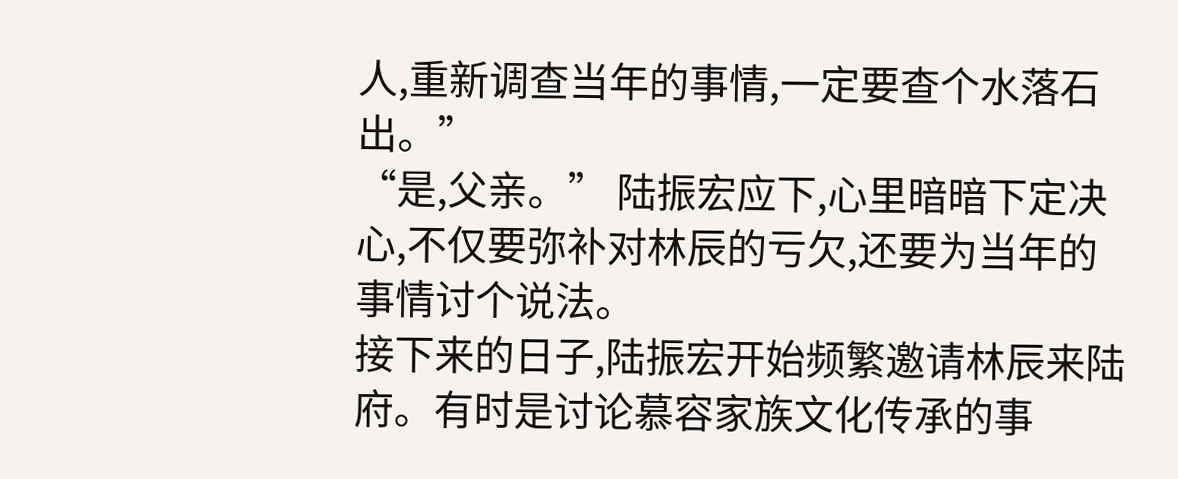人,重新调查当年的事情,一定要查个水落石出。”
“是,父亲。” 陆振宏应下,心里暗暗下定决心,不仅要弥补对林辰的亏欠,还要为当年的事情讨个说法。
接下来的日子,陆振宏开始频繁邀请林辰来陆府。有时是讨论慕容家族文化传承的事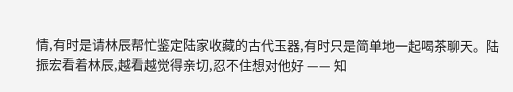情,有时是请林辰帮忙鉴定陆家收藏的古代玉器,有时只是简单地一起喝茶聊天。陆振宏看着林辰,越看越觉得亲切,忍不住想对他好 —— 知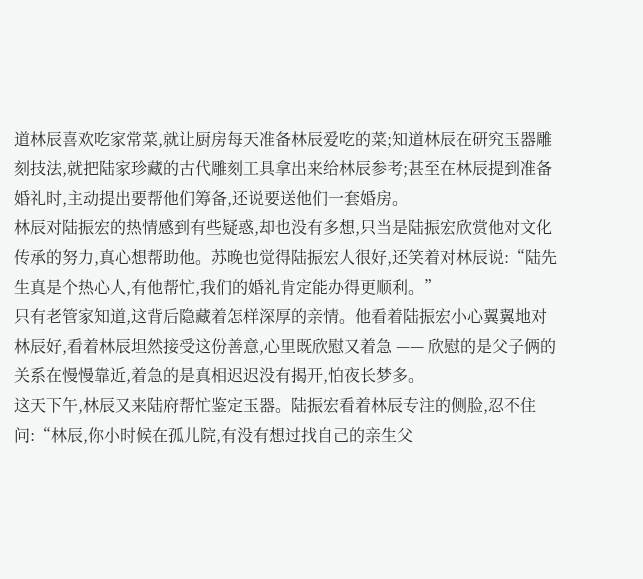道林辰喜欢吃家常菜,就让厨房每天准备林辰爱吃的菜;知道林辰在研究玉器雕刻技法,就把陆家珍藏的古代雕刻工具拿出来给林辰参考;甚至在林辰提到准备婚礼时,主动提出要帮他们筹备,还说要送他们一套婚房。
林辰对陆振宏的热情感到有些疑惑,却也没有多想,只当是陆振宏欣赏他对文化传承的努力,真心想帮助他。苏晚也觉得陆振宏人很好,还笑着对林辰说:“陆先生真是个热心人,有他帮忙,我们的婚礼肯定能办得更顺利。”
只有老管家知道,这背后隐藏着怎样深厚的亲情。他看着陆振宏小心翼翼地对林辰好,看着林辰坦然接受这份善意,心里既欣慰又着急 —— 欣慰的是父子俩的关系在慢慢靠近,着急的是真相迟迟没有揭开,怕夜长梦多。
这天下午,林辰又来陆府帮忙鉴定玉器。陆振宏看着林辰专注的侧脸,忍不住问:“林辰,你小时候在孤儿院,有没有想过找自己的亲生父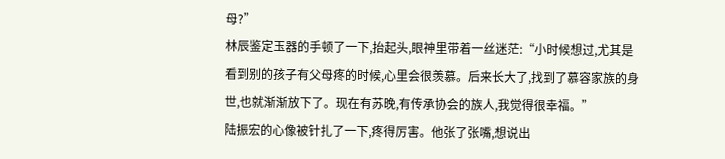母?”
林辰鉴定玉器的手顿了一下,抬起头,眼神里带着一丝迷茫:“小时候想过,尤其是看到别的孩子有父母疼的时候,心里会很羡慕。后来长大了,找到了慕容家族的身世,也就渐渐放下了。现在有苏晚,有传承协会的族人,我觉得很幸福。”
陆振宏的心像被针扎了一下,疼得厉害。他张了张嘴,想说出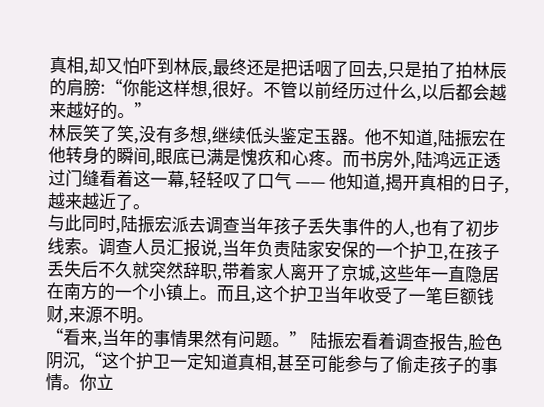真相,却又怕吓到林辰,最终还是把话咽了回去,只是拍了拍林辰的肩膀:“你能这样想,很好。不管以前经历过什么,以后都会越来越好的。”
林辰笑了笑,没有多想,继续低头鉴定玉器。他不知道,陆振宏在他转身的瞬间,眼底已满是愧疚和心疼。而书房外,陆鸿远正透过门缝看着这一幕,轻轻叹了口气 —— 他知道,揭开真相的日子,越来越近了。
与此同时,陆振宏派去调查当年孩子丢失事件的人,也有了初步线索。调查人员汇报说,当年负责陆家安保的一个护卫,在孩子丢失后不久就突然辞职,带着家人离开了京城,这些年一直隐居在南方的一个小镇上。而且,这个护卫当年收受了一笔巨额钱财,来源不明。
“看来,当年的事情果然有问题。” 陆振宏看着调查报告,脸色阴沉,“这个护卫一定知道真相,甚至可能参与了偷走孩子的事情。你立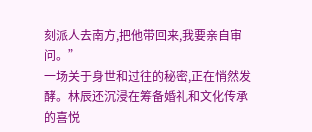刻派人去南方,把他带回来,我要亲自审问。”
一场关于身世和过往的秘密,正在悄然发酵。林辰还沉浸在筹备婚礼和文化传承的喜悦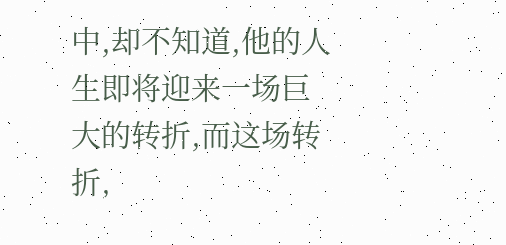中,却不知道,他的人生即将迎来一场巨大的转折,而这场转折,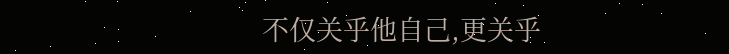不仅关乎他自己,更关乎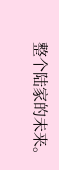整个陆家的未来。